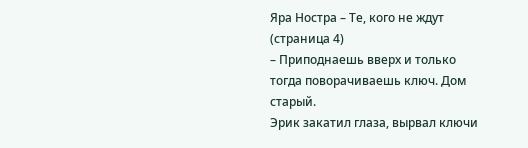Яра Ностра – Те, кого не ждут (страница 4)
– Приподнаешь вверх и только тогда поворачиваешь ключ. Дом старый.
Эрик закатил глаза, вырвал ключи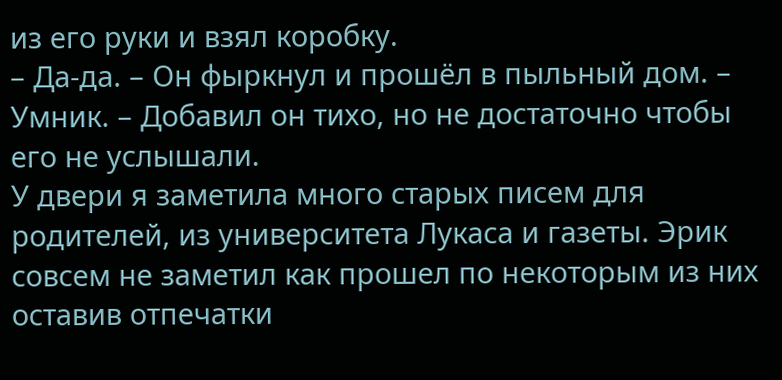из его руки и взял коробку.
– Да-да. – Он фыркнул и прошёл в пыльный дом. – Умник. – Добавил он тихо, но не достаточно чтобы его не услышали.
У двери я заметила много старых писем для родителей, из университета Лукаса и газеты. Эрик совсем не заметил как прошел по некоторым из них оставив отпечатки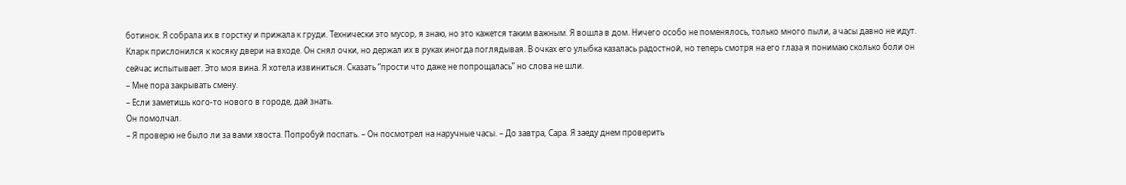ботинок. Я собрала их в горстку и прижала к груди. Технически это мусор, я знаю, но это кажется таким важным. Я вошла в дом. Ничего особо не поменялось, только много пыли, а часы давно не идут.
Кларк прислонился к косяку двери на входе. Он снял очки, но держал их в руках иногда поглядывая. В очках его улыбка казалась радостной, но теперь смотря на его глаза я понимаю сколько боли он сейчас испытывает. Это моя вина. Я хотела извиниться. Сказать “прости что даже не попрощалась” но слова не шли.
– Мне пора закрывать смену.
– Если заметишь кого-то нового в городе, дай знать.
Он помолчал.
– Я проверю не было ли за вами хвоста. Попробуй поспать. – Он посмотрел на наручные часы. – До завтра, Сара. Я заеду днем проверить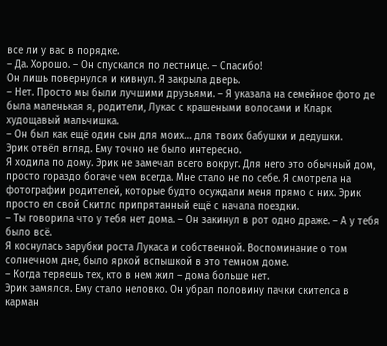все ли у вас в порядке.
– Да. Хорошо. – Он спускался по лестнице. – Спасибо!
Он лишь повернулся и кивнул. Я закрыла дверь.
– Нет. Просто мы были лучшими друзьями. – Я указала на семейное фото де была маленькая я, родители, Лукас с крашеными волосами и Кларк худощавый мальчишка.
– Он был как ещё один сын для моих… для твоих бабушки и дедушки.
Эрик отвёл вгляд. Ему точно не было интересно.
Я ходила по дому. Эрик не замечал всего вокруг. Для него это обычный дом, просто гораздо богаче чем всегда. Мне стало не по себе. Я смотрела на фотографии родителей, которые будто осуждали меня прямо с них. Эрик просто ел свой Скитлс припрятанный ещё с начала поездки.
– Ты говорила что у тебя нет дома. – Он закинул в рот одно драже. – А у тебя было всё.
Я коснулась зарубки роста Лукаса и собственной. Воспоминание о том солнечном дне, было яркой вспышкой в это темном доме.
– Когда теряешь тех, кто в нем жил – дома больше нет.
Эрик замялся. Ему стало неловко. Он убрал половину пачки скителса в карман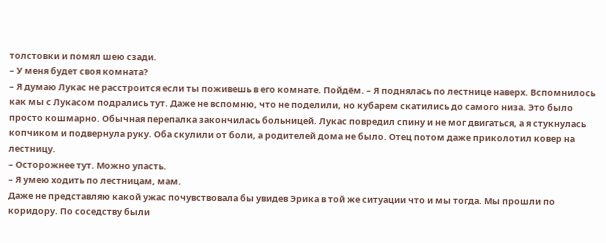толстовки и помял шею сзади.
– У меня будет своя комната?
– Я думаю Лукас не расстроится если ты поживешь в его комнате. Пойдём. – Я поднялась по лестнице наверх. Вспомнилось как мы с Лукасом подрались тут. Даже не вспомню, что не поделили, но кубарем скатились до самого низа. Это было просто кошмарно. Обычная перепалка закончилась больницей. Лукас повредил спину и не мог двигаться, а я стукнулась копчиком и подвернула руку. Оба скулили от боли, а родителей дома не было. Отец потом даже приколотил ковер на лестницу.
– Осторожнее тут. Можно упасть.
– Я умею ходить по лестницам, мам.
Даже не представляю какой ужас почувствовала бы увидев Эрика в той же ситуации что и мы тогда. Мы прошли по коридору. По соседству были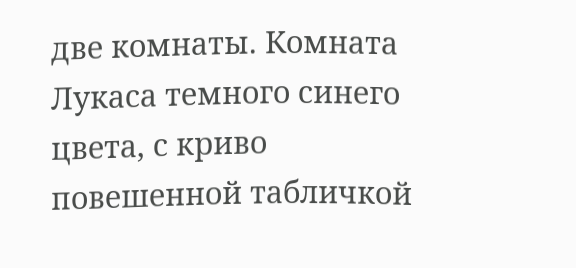две комнаты. Комната Лукаса темного синего цвета, с криво повешенной табличкой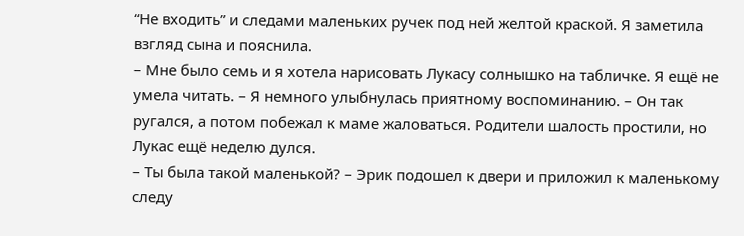“Не входить” и следами маленьких ручек под ней желтой краской. Я заметила взгляд сына и пояснила.
– Мне было семь и я хотела нарисовать Лукасу солнышко на табличке. Я ещё не умела читать. – Я немного улыбнулась приятному воспоминанию. – Он так ругался, а потом побежал к маме жаловаться. Родители шалость простили, но Лукас ещё неделю дулся.
– Ты была такой маленькой? – Эрик подошел к двери и приложил к маленькому следу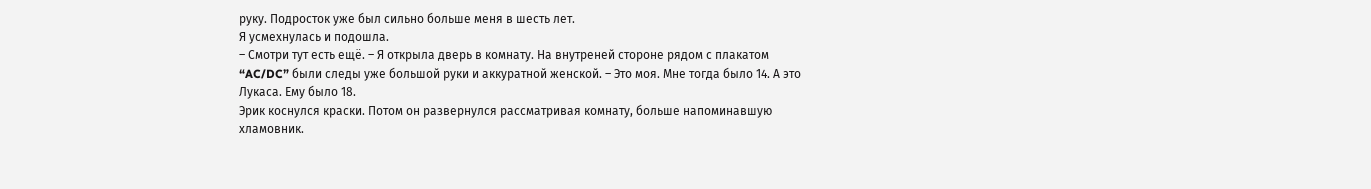руку. Подросток уже был сильно больше меня в шесть лет.
Я усмехнулась и подошла.
– Смотри тут есть ещё. – Я открыла дверь в комнату. На внутреней стороне рядом с плакатом “AC/DC” были следы уже большой руки и аккуратной женской. – Это моя. Мне тогда было 14. А это Лукаса. Ему было 18.
Эрик коснулся краски. Потом он развернулся рассматривая комнату, больше напоминавшую хламовник.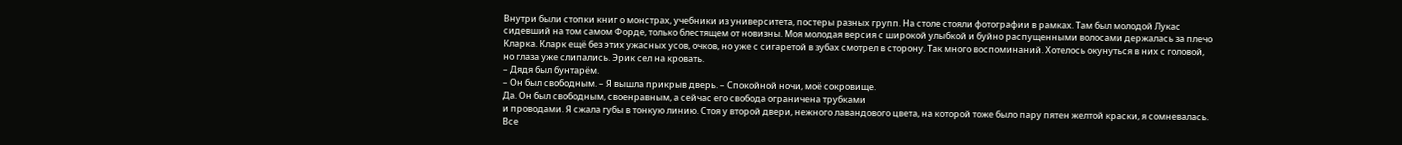Внутри были стопки книг о монстрах, учебники из университета, постеры разных групп. На столе стояли фотографии в рамках. Там был молодой Лукас сидевший на том самом Форде, только блестящем от новизны. Моя молодая версия с широкой улыбкой и буйно распущенными волосами держалась за плечо Кларка. Кларк ещё без этих ужасных усов, очков, но уже с сигаретой в зубах смотрел в сторону. Так много воспоминаний. Хотелось окунуться в них с головой, но глаза уже слипались. Эрик сел на кровать.
– Дядя был бунтарём.
– Он был свободным. – Я вышла прикрыв дверь. – Спокойной ночи, моё сокровище.
Да. Он был свободным, своенравным, а сейчас его свобода ограничена трубками
и проводами. Я сжала губы в тонкую линию. Стоя у второй двери, нежного лавандового цвета, на которой тоже было пару пятен желтой краски, я сомневалась. Все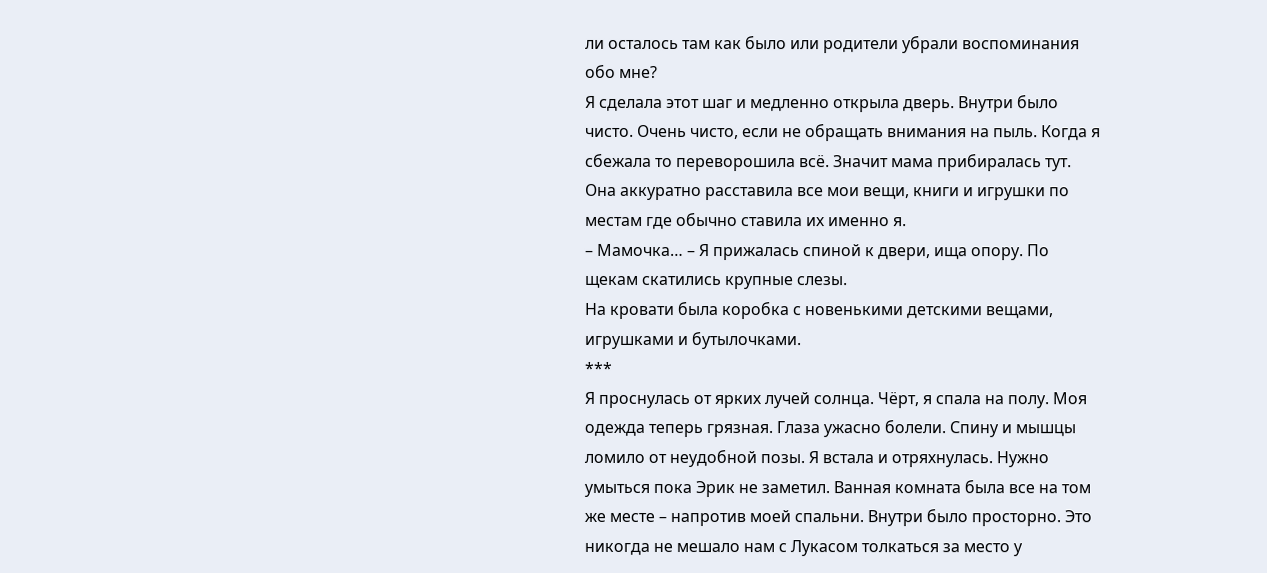ли осталось там как было или родители убрали воспоминания обо мне?
Я сделала этот шаг и медленно открыла дверь. Внутри было чисто. Очень чисто, если не обращать внимания на пыль. Когда я сбежала то переворошила всё. Значит мама прибиралась тут. Она аккуратно расставила все мои вещи, книги и игрушки по местам где обычно ставила их именно я.
– Мамочка… – Я прижалась спиной к двери, ища опору. По щекам скатились крупные слезы.
На кровати была коробка с новенькими детскими вещами, игрушками и бутылочками.
***
Я проснулась от ярких лучей солнца. Чёрт, я спала на полу. Моя одежда теперь грязная. Глаза ужасно болели. Спину и мышцы ломило от неудобной позы. Я встала и отряхнулась. Нужно умыться пока Эрик не заметил. Ванная комната была все на том же месте – напротив моей спальни. Внутри было просторно. Это никогда не мешало нам с Лукасом толкаться за место у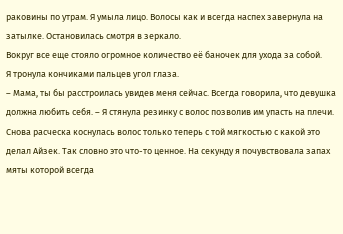раковины по утрам. Я умыла лицо. Волосы как и всегда наспех завернула на затылке. Остановилась смотря в зеркало.
Вокруг все еще стояло огромное количество её баночек для ухода за собой.
Я тронула кончиками пальцев угол глаза.
– Мама, ты бы расстроилась увидев меня сейчас. Всегда говорила, что девушка должна любить себя. – Я стянула резинку с волос позволив им упасть на плечи. Снова расческа коснулась волос только теперь с той мягкостью с какой это делал Айзек. Так словно это что-то ценное. На секунду я почувствовала запах мяты которой всегда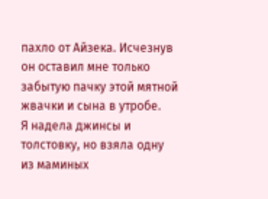пахло от Айзека. Исчезнув он оставил мне только забытую пачку этой мятной жвачки и сына в утробе.
Я надела джинсы и толстовку, но взяла одну из маминых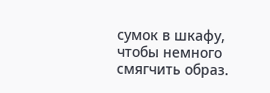сумок в шкафу, чтобы немного смягчить образ.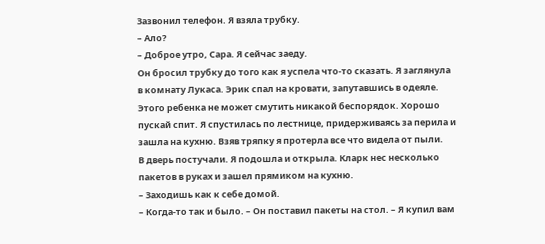Зазвонил телефон. Я взяла трубку.
– Ало?
– Доброе утро, Сара. Я сейчас заеду.
Он бросил трубку до того как я успела что-то сказать. Я заглянула в комнату Лукаса. Эрик спал на кровати, запутавшись в одеяле. Этого ребенка не может смутить никакой беспорядок. Хорошо пускай спит. Я спустилась по лестнице, придерживаясь за перила и зашла на кухню. Взяв тряпку я протерла все что видела от пыли.
В дверь постучали. Я подошла и открыла. Кларк нес несколько пакетов в руках и зашел прямиком на кухню.
– Заходишь как к себе домой.
– Когда-то так и было. – Он поставил пакеты на стол. – Я купил вам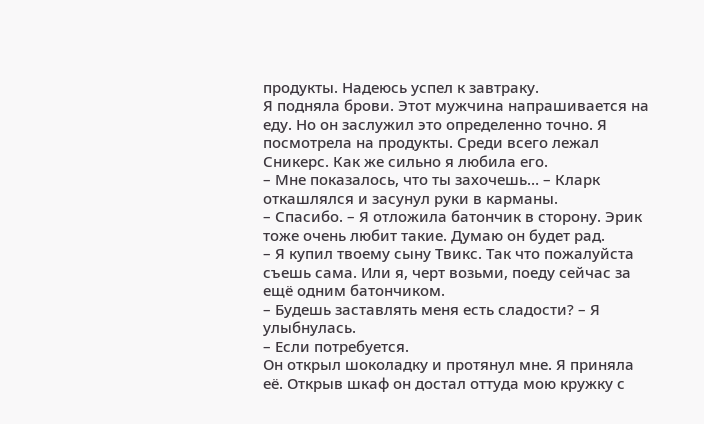продукты. Надеюсь успел к завтраку.
Я подняла брови. Этот мужчина напрашивается на еду. Но он заслужил это определенно точно. Я посмотрела на продукты. Среди всего лежал Сникерс. Как же сильно я любила его.
– Мне показалось, что ты захочешь… – Кларк откашлялся и засунул руки в карманы.
– Спасибо. – Я отложила батончик в сторону. Эрик тоже очень любит такие. Думаю он будет рад.
– Я купил твоему сыну Твикс. Так что пожалуйста съешь сама. Или я, черт возьми, поеду сейчас за ещё одним батончиком.
– Будешь заставлять меня есть сладости? – Я улыбнулась.
– Если потребуется.
Он открыл шоколадку и протянул мне. Я приняла её. Открыв шкаф он достал оттуда мою кружку с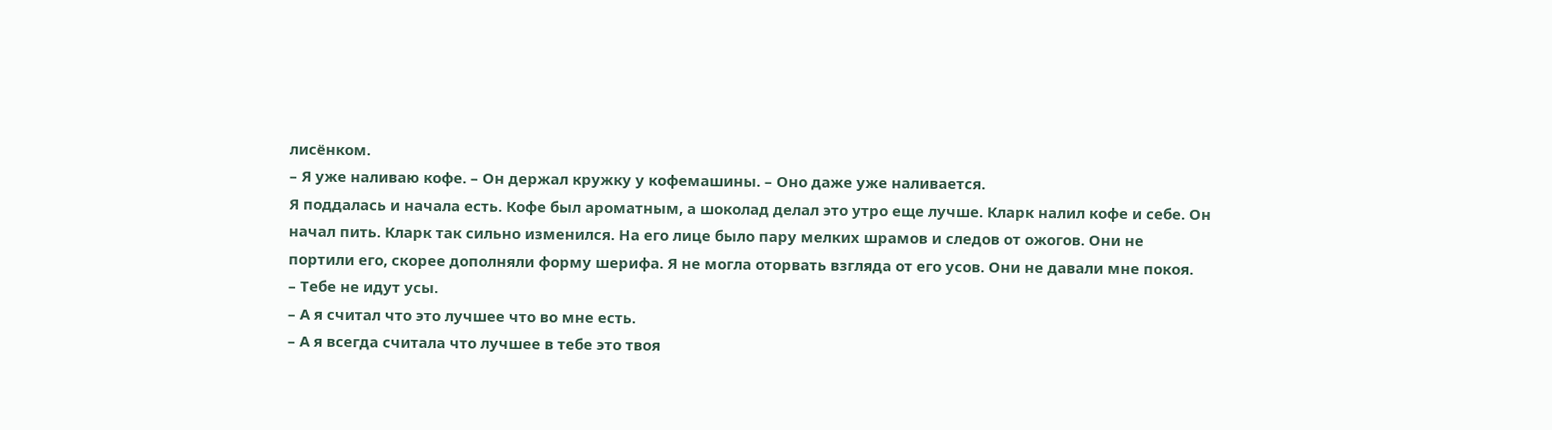лисёнком.
– Я уже наливаю кофе. – Он держал кружку у кофемашины. – Оно даже уже наливается.
Я поддалась и начала есть. Кофе был ароматным, а шоколад делал это утро еще лучше. Кларк налил кофе и себе. Он начал пить. Кларк так сильно изменился. На его лице было пару мелких шрамов и следов от ожогов. Они не портили его, скорее дополняли форму шерифа. Я не могла оторвать взгляда от его усов. Они не давали мне покоя.
– Тебе не идут усы.
– А я считал что это лучшее что во мне есть.
– А я всегда считала что лучшее в тебе это твоя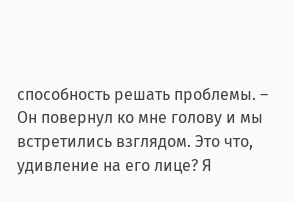способность решать проблемы. – Он повернул ко мне голову и мы встретились взглядом. Это что, удивление на его лице? Я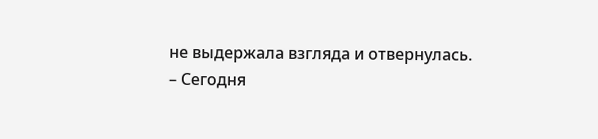не выдержала взгляда и отвернулась.
– Сегодня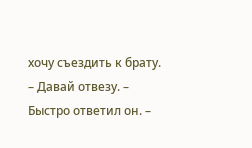хочу съездить к брату.
– Давай отвезу. – Быстро ответил он. –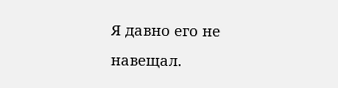Я давно его не навещал.